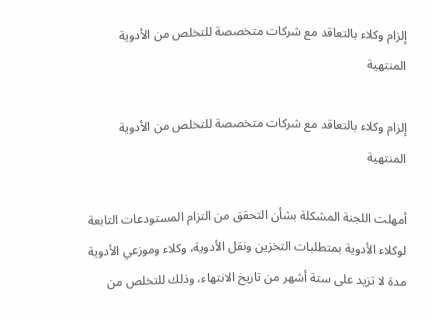إلزام وكلاء بالتعاقد مع شركات متخصصة للتخلص من الأدوية المنتهية

إلزام وكلاء بالتعاقد مع شركات متخصصة للتخلص من الأدوية المنتهية

أمهلت اللجنة المشكلة بشأن التحقق من التزام المستودعات التابعة لوكلاء الأدوية بمتطلبات التخزين ونقل الأدوية، وكلاء وموزعي الأدوية مدة لا تزيد على ستة أشهر من تاريخ الانتهاء، وذلك للتخلص من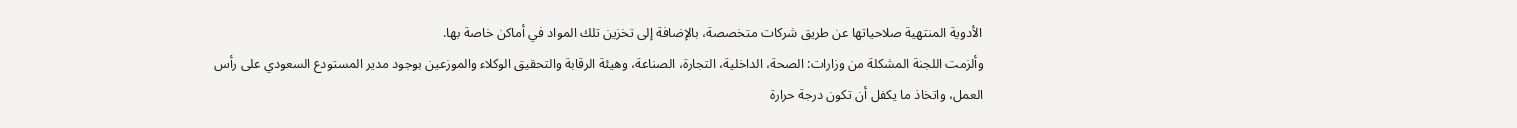الأدوية المنتهية صلاحياتها عن طريق شركات متخصصة، بالإضافة إلى تخزين تلك المواد في أماكن خاصة بها.
وألزمت اللجنة المشكلة من وزارات: الصحة، الداخلية، التجارة، الصناعة، وهيئة الرقابة والتحقيق الوكلاء والموزعين بوجود مدير المستودع السعودي على رأس العمل، واتخاذ ما يكفل أن تكون درجة حرارة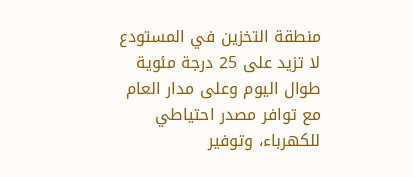منطقة التخزين في المستودع لا تزيد على 25 درجة مئوية طوال اليوم وعلى مدار العام مع توافر مصدر احتياطي للكهرباء، وتوفير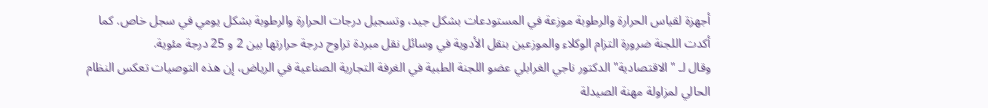أجهزة لقياس الحرارة والرطوبة موزعة في المستودعات بشكل جيد، وتسجيل درجات الحرارة والرطوبة بشكل يومي في سجل خاص. كما أكدت اللجنة ضرورة التزام الوكلاء والموزعين بنقل الأدوية في وسائل نقل مبردة تراوح درجة حرارتها بين 2 و 25 درجة مئوية.
وقال لـ "الاقتصادية" الدكتور ناجي الغرابلي عضو اللجنة الطبية في الغرفة التجارية الصناعية في الرياض، إن هذه التوصيات تعكس النظام الحالي لمزاولة مهنة الصيدلة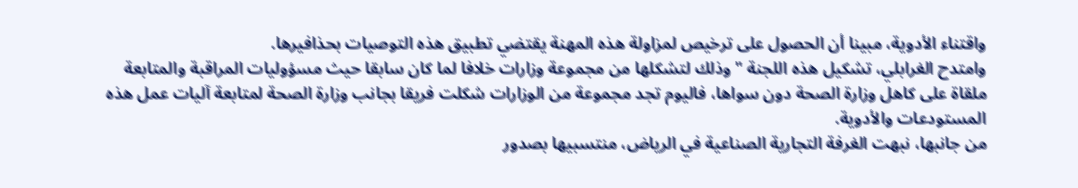واقتناء الأدوية، مبينا أن الحصول على ترخيص لمزاولة هذه المهنة يقتضي تطبيق هذه التوصيات بحذافيرها.
وامتدح الغرابلي، تشكيل هذه اللجنة "وذلك لتشكلها من مجموعة وزارات خلافا لما كان سابقا حيث مسؤوليات المراقبة والمتابعة ملقاة على كاهل وزارة الصحة دون سواها، فاليوم تجد مجموعة من الوزارات شكلت فريقا بجانب وزارة الصحة لمتابعة آليات عمل هذه المستودعات والأدوية.
من جانبها، نبهت الغرفة التجارية الصناعية في الرياض، منتسبيها بصدور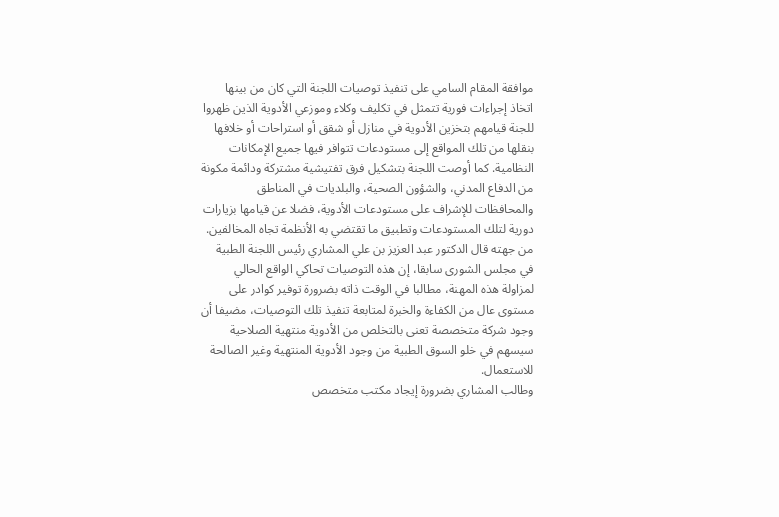موافقة المقام السامي على تنفيذ توصيات اللجنة التي كان من بينها اتخاذ إجراءات فورية تتمثل في تكليف وكلاء وموزعي الأدوية الذين ظهروا للجنة قيامهم بتخزين الأدوية في منازل أو شقق أو استراحات أو خلافها بنقلها من تلك المواقع إلى مستودعات تتوافر فيها جميع الإمكانات النظامية. كما أوصت اللجنة بتشكيل فرق تفتيشية مشتركة ودائمة مكونة من الدفاع المدني، والشؤون الصحية، والبلديات في المناطق والمحافظات للإشراف على مستودعات الأدوية، فضلا عن قيامها بزيارات دورية لتلك المستودعات وتطبيق ما تقتضي به الأنظمة تجاه المخالفين.
من جهته قال الدكتور عبد العزيز بن علي المشاري رئيس اللجنة الطبية في مجلس الشورى سابقا، إن هذه التوصيات تحاكي الواقع الحالي لمزاولة هذه المهنة، مطالبا في الوقت ذاته بضرورة توفير كوادر على مستوى عال من الكفاءة والخبرة لمتابعة تنفيذ تلك التوصيات، مضيفا أن وجود شركة متخصصة تعنى بالتخلص من الأدوية منتهية الصلاحية سيسهم في خلو السوق الطبية من وجود الأدوية المنتهية وغير الصالحة للاستعمال.
وطالب المشاري بضرورة إيجاد مكتب متخصص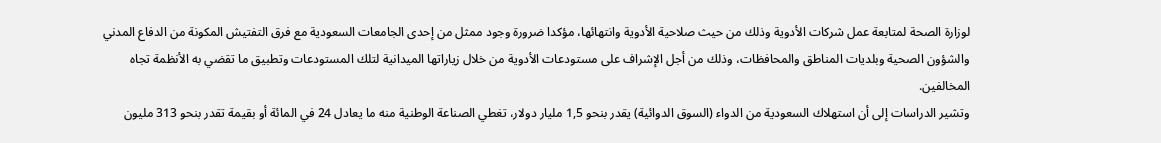لوزارة الصحة لمتابعة عمل شركات الأدوية وذلك من حيث صلاحية الأدوية وانتهائها، مؤكدا ضرورة وجود ممثل من إحدى الجامعات السعودية مع فرق التفتيش المكونة من الدفاع المدني والشؤون الصحية وبلديات المناطق والمحافظات، وذلك من أجل الإشراف على مستودعات الأدوية من خلال زياراتها الميدانية لتلك المستودعات وتطبيق ما تقضي به الأنظمة تجاه المخالفين.
وتشير الدراسات إلى أن استهلاك السعودية من الدواء (السوق الدوائية) يقدر بنحو 1,5 مليار دولار، تغطي الصناعة الوطنية منه ما يعادل 24 في المائة أو بقيمة تقدر بنحو 313 مليون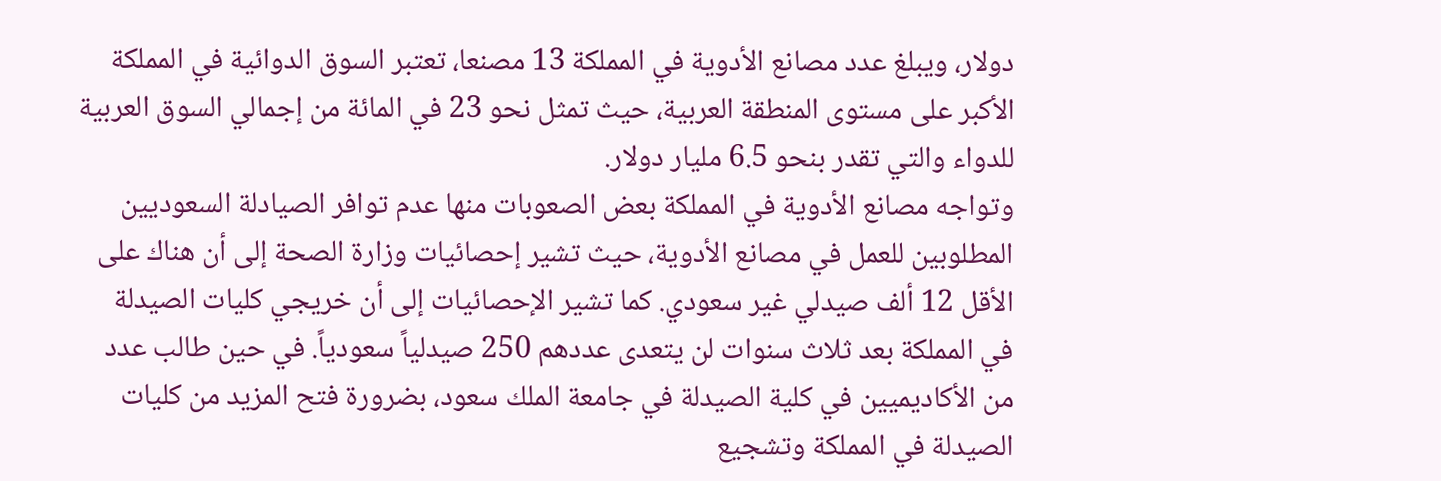دولار، ويبلغ عدد مصانع الأدوية في المملكة 13 مصنعا، تعتبر السوق الدوائية في المملكة الأكبر على مستوى المنطقة العربية، حيث تمثل نحو 23 في المائة من إجمالي السوق العربية للدواء والتي تقدر بنحو 6.5 مليار دولار.
وتواجه مصانع الأدوية في المملكة بعض الصعوبات منها عدم توافر الصيادلة السعوديين المطلوبين للعمل في مصانع الأدوية، حيث تشير إحصائيات وزارة الصحة إلى أن هناك على الأقل 12 ألف صيدلي غير سعودي. كما تشير الإحصائيات إلى أن خريجي كليات الصيدلة في المملكة بعد ثلاث سنوات لن يتعدى عددهم 250 صيدلياً سعودياً. في حين طالب عدد من الأكاديميين في كلية الصيدلة في جامعة الملك سعود، بضرورة فتح المزيد من كليات الصيدلة في المملكة وتشجيع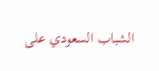الشباب السعودي على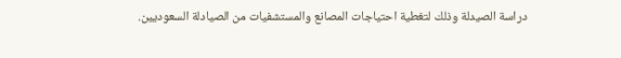دراسة الصيدلة وذلك لتغطية احتياجات المصانع والمستشفيات من الصيادلة السعوديين.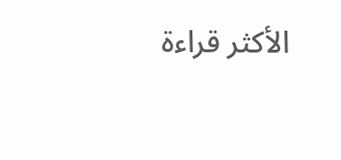الأكثر قراءة